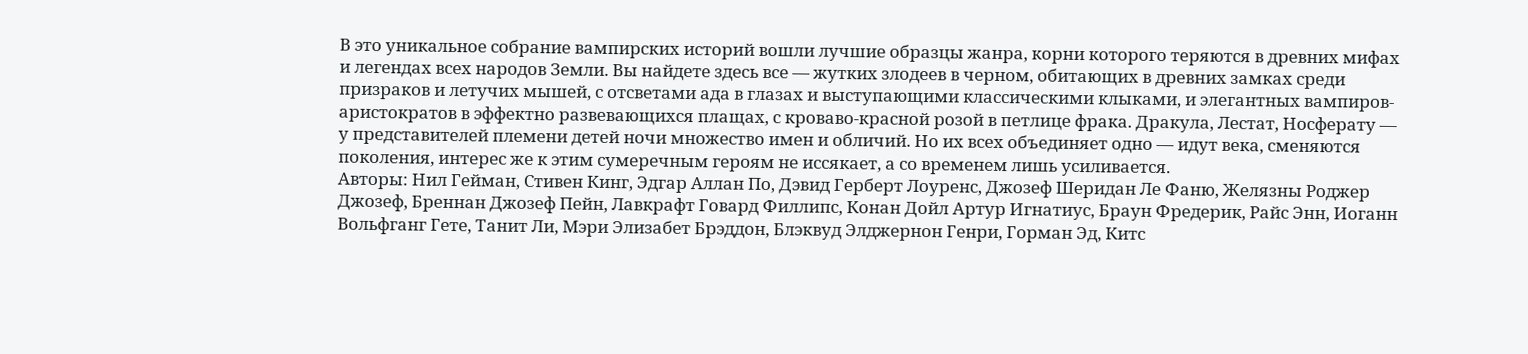В это уникальное собрание вампирских историй вошли лучшие образцы жанра, корни которого теряются в древних мифах и легендах всех народов Земли. Вы найдете здесь все — жутких злодеев в черном, обитающих в древних замках среди призраков и летучих мышей, с отсветами ада в глазах и выступающими классическими клыками, и элегантных вампиров-аристократов в эффектно развевающихся плащах, с кроваво-красной розой в петлице фрака. Дракула, Лестат, Носферату — у представителей племени детей ночи множество имен и обличий. Но их всех объединяет одно — идут века, сменяются поколения, интерес же к этим сумеречным героям не иссякает, а со временем лишь усиливается.
Авторы: Нил Гейман, Стивен Кинг, Эдгар Аллан По, Дэвид Герберт Лоуренс, Джозеф Шеридан Ле Фаню, Желязны Роджер Джозеф, Бреннан Джозеф Пейн, Лавкрафт Говард Филлипс, Конан Дойл Артур Игнатиус, Браун Фредерик, Райс Энн, Иоганн Вольфганг Гете, Танит Ли, Мэри Элизабет Брэддон, Блэквуд Элджернон Генри, Горман Эд, Китс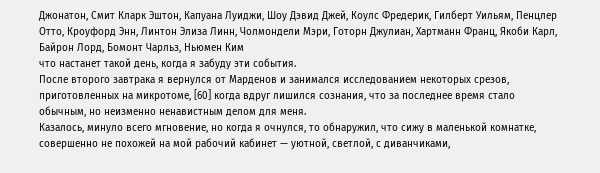Джонатон, Смит Кларк Эштон, Капуана Луиджи, Шоу Дэвид Джей, Коулс Фредерик, Гилберт Уильям, Пенцлер Отто, Кроуфорд Энн, Линтон Элиза Линн, Чолмондели Мэри, Готорн Джулиан, Хартманн Франц, Якоби Карл, Байрон Лорд, Бомонт Чарльз, Ньюмен Ким
что настанет такой день, когда я забуду эти события.
После второго завтрака я вернулся от Марденов и занимался исследованием некоторых срезов, приготовленных на микротоме, [60] когда вдруг лишился сознания, что за последнее время стало обычным, но неизменно ненавистным делом для меня.
Казалось, минуло всего мгновение, но когда я очнулся, то обнаружил, что сижу в маленькой комнатке, совершенно не похожей на мой рабочий кабинет — уютной, светлой, с диванчиками,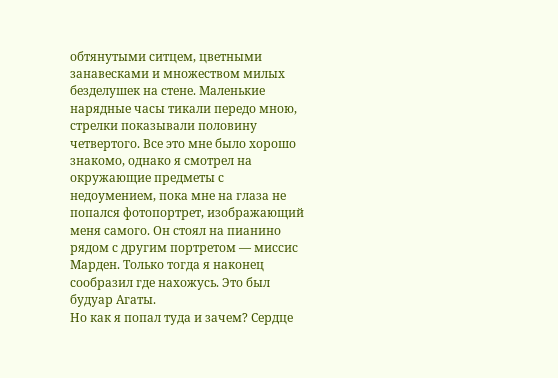обтянутыми ситцем, цветными занавесками и множеством милых безделушек на стене. Маленькие нарядные часы тикали передо мною, стрелки показывали половину четвертого. Все это мне было хорошо знакомо, однако я смотрел на окружающие предметы с недоумением, пока мне на глаза не попался фотопортрет, изображающий меня самого. Он стоял на пианино рядом с другим портретом — миссис Марден. Только тогда я наконец сообразил где нахожусь. Это был будуар Агаты.
Но как я попал туда и зачем? Сердце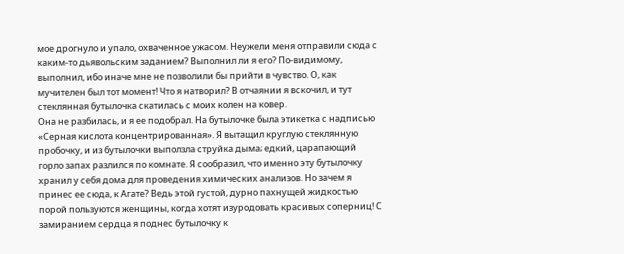мое дрогнуло и упало, охваченное ужасом. Неужели меня отправили сюда с каким-то дьявольским заданием? Выполнил ли я его? По-видимому, выполнил, ибо иначе мне не позволили бы прийти в чувство. О, как мучителен был тот момент! Что я натворил? В отчаянии я вскочил, и тут стеклянная бутылочка скатилась с моих колен на ковер.
Она не разбилась, и я ее подобрал. На бутылочке была этикетка с надписью «Серная кислота концентрированная». Я вытащил круглую стеклянную пробочку, и из бутылочки выползла струйка дыма; едкий, царапающий горло запах разлился по комнате. Я сообразил, что именно эту бутылочку хранил у себя дома для проведения химических анализов. Но зачем я принес ее сюда, к Агате? Ведь этой густой, дурно пахнущей жидкостью порой пользуются женщины, когда хотят изуродовать красивых соперниц! С замиранием сердца я поднес бутылочку к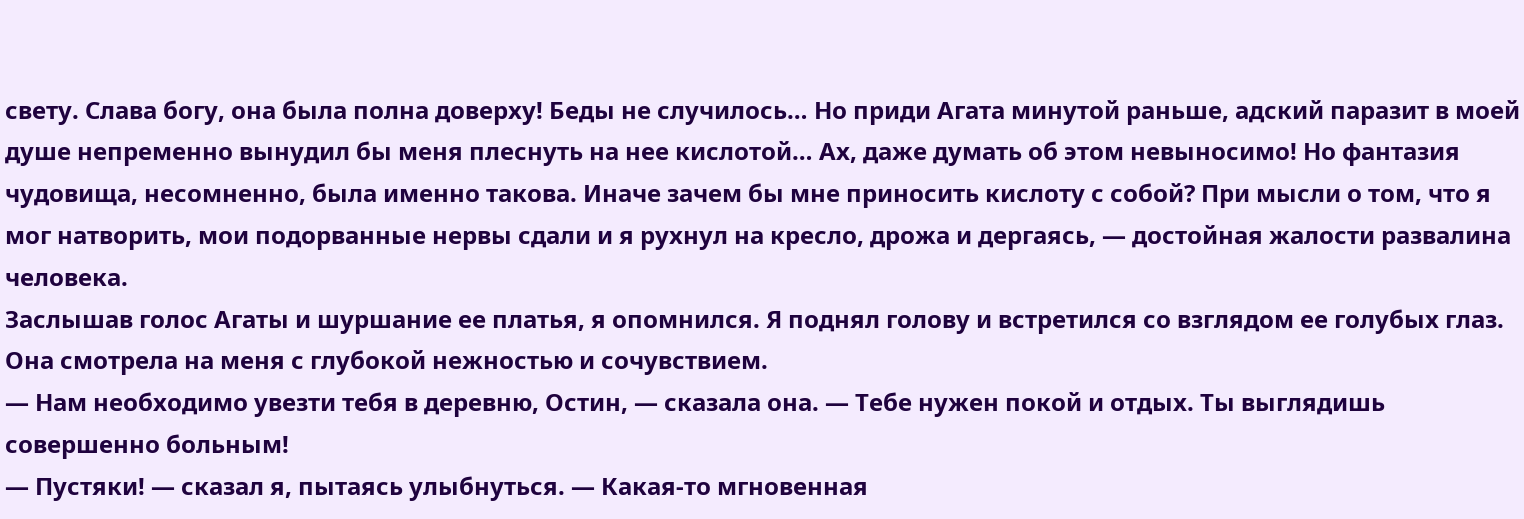свету. Слава богу, она была полна доверху! Беды не случилось… Но приди Агата минутой раньше, адский паразит в моей душе непременно вынудил бы меня плеснуть на нее кислотой… Ах, даже думать об этом невыносимо! Но фантазия чудовища, несомненно, была именно такова. Иначе зачем бы мне приносить кислоту с собой? При мысли о том, что я мог натворить, мои подорванные нервы сдали и я рухнул на кресло, дрожа и дергаясь, — достойная жалости развалина человека.
Заслышав голос Агаты и шуршание ее платья, я опомнился. Я поднял голову и встретился со взглядом ее голубых глаз. Она смотрела на меня с глубокой нежностью и сочувствием.
— Нам необходимо увезти тебя в деревню, Остин, — сказала она. — Тебе нужен покой и отдых. Ты выглядишь совершенно больным!
— Пустяки! — сказал я, пытаясь улыбнуться. — Какая-то мгновенная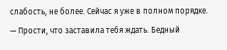слабость, не более. Сейчас я уже в полном порядке.
— Прости, что заставила тебя ждать. Бедный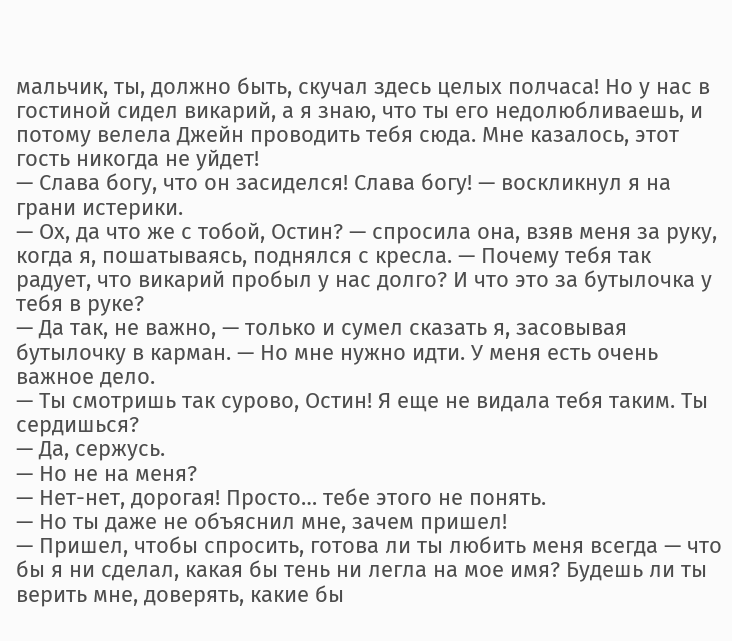мальчик, ты, должно быть, скучал здесь целых полчаса! Но у нас в гостиной сидел викарий, а я знаю, что ты его недолюбливаешь, и потому велела Джейн проводить тебя сюда. Мне казалось, этот гость никогда не уйдет!
— Слава богу, что он засиделся! Слава богу! — воскликнул я на грани истерики.
— Ох, да что же с тобой, Остин? — спросила она, взяв меня за руку, когда я, пошатываясь, поднялся с кресла. — Почему тебя так радует, что викарий пробыл у нас долго? И что это за бутылочка у тебя в руке?
— Да так, не важно, — только и сумел сказать я, засовывая бутылочку в карман. — Но мне нужно идти. У меня есть очень важное дело.
— Ты смотришь так сурово, Остин! Я еще не видала тебя таким. Ты сердишься?
— Да, сержусь.
— Но не на меня?
— Нет-нет, дорогая! Просто… тебе этого не понять.
— Но ты даже не объяснил мне, зачем пришел!
— Пришел, чтобы спросить, готова ли ты любить меня всегда — что бы я ни сделал, какая бы тень ни легла на мое имя? Будешь ли ты верить мне, доверять, какие бы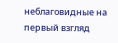неблаговидные на первый взгляд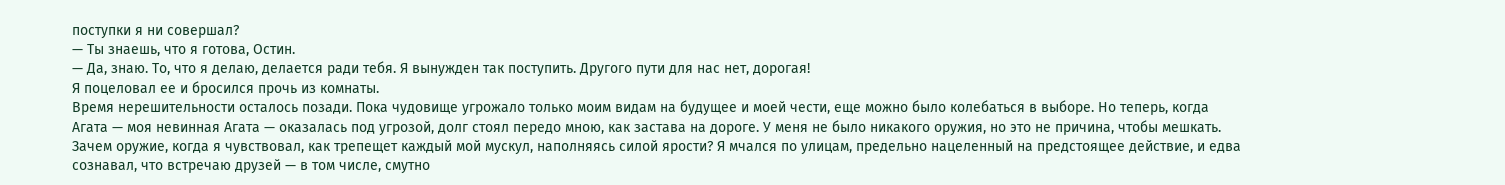поступки я ни совершал?
— Ты знаешь, что я готова, Остин.
— Да, знаю. То, что я делаю, делается ради тебя. Я вынужден так поступить. Другого пути для нас нет, дорогая!
Я поцеловал ее и бросился прочь из комнаты.
Время нерешительности осталось позади. Пока чудовище угрожало только моим видам на будущее и моей чести, еще можно было колебаться в выборе. Но теперь, когда Агата — моя невинная Агата — оказалась под угрозой, долг стоял передо мною, как застава на дороге. У меня не было никакого оружия, но это не причина, чтобы мешкать. Зачем оружие, когда я чувствовал, как трепещет каждый мой мускул, наполняясь силой ярости? Я мчался по улицам, предельно нацеленный на предстоящее действие, и едва сознавал, что встречаю друзей — в том числе, смутно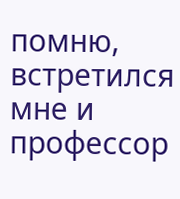помню, встретился мне и профессор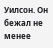Уилсон. Он бежал не менее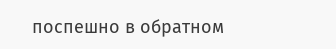поспешно в обратном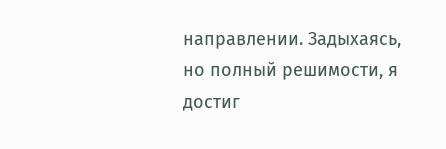направлении. Задыхаясь, но полный решимости, я достиг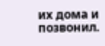их дома и позвонил.